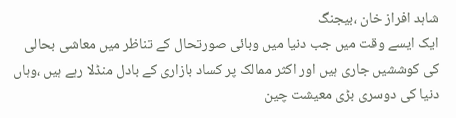شاہد افراز خان ،بیجنگ
ایک ایسے وقت میں جب دنیا میں وبائی صورتحال کے تناظر میں معاشی بحالی کی کوششیں جاری ہیں اور اکثر ممالک پر کساد بازاری کے بادل منڈلا رہے ہیں ،وہاں دنیا کی دوسری بڑی معیشت چین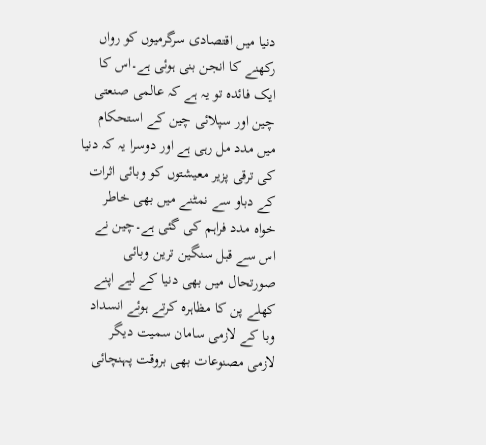دنیا میں اقتصادی سرگرمیوں کو رواں رکھنے کا انجن بنی ہوئی ہے۔اس کا ایک فائدہ تو یہ ہے کہ عالمی صنعتی چین اور سپلائی چین کے استحکام میں مدد مل رہی ہے اور دوسرا یہ کہ دنیا کی ترقی پزیر معیشتوں کو وبائی اثرات کے دباو سے نمٹنے میں بھی خاطر خواہ مدد فراہم کی گئی ہے۔چین نے اس سے قبل سنگین ترین وبائی صورتحال میں بھی دنیا کے لیے اپنے کھلے پن کا مظاہرہ کرتے ہوئے انسداد وبا کے لازمی سامان سمیت دیگر لازمی مصنوعات بھی بروقت پہنچائی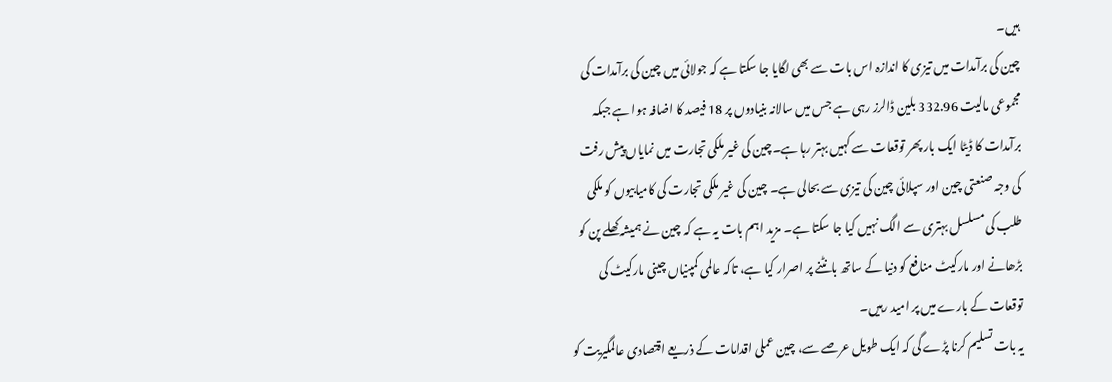ہیں۔
چین کی برآمدات میں تیزی کا اندازہ اس بات سے بھی لگایا جا سکتا ہے کہ جولائی میں چین کی برآمدات کی مجموعی مالیت 332.96 بلین ڈالرز رہی ہے جس میں سالانہ بنیادوں پر 18 فیصد کا اضافہ ہوا ہے جبکہ برآمدات کا ڈیٹا ایک بار پھر توقعات سے کہیں بہتر رہا ہے۔چین کی غیر ملکی تجارت میں نمایاں پیش رفت کی وجہ صنعتی چین اور سپلائی چین کی تیزی سے بحالی ہے۔ چین کی غیر ملکی تجارت کی کامیابیوں کو ملکی طلب کی مسلسل بہتری سے الگ نہیں کیا جا سکتا ہے۔ مزید اہم بات یہ ہے کہ چین نے ہمیشہ کھلے پن کو بڑھانے اور مارکیٹ منافع کو دنیا کے ساتھ بانٹنے پر اصرار کیا ہے، تاکہ عالمی کمپنیاں چینی مارکیٹ کی توقعات کے بارے میں پر امید رہیں۔
یہ بات تسلیم کرنا پڑے گی کہ ایک طویل عرصے سے، چین عملی اقدامات کے ذریعے اقتصادی عالمگیریت کو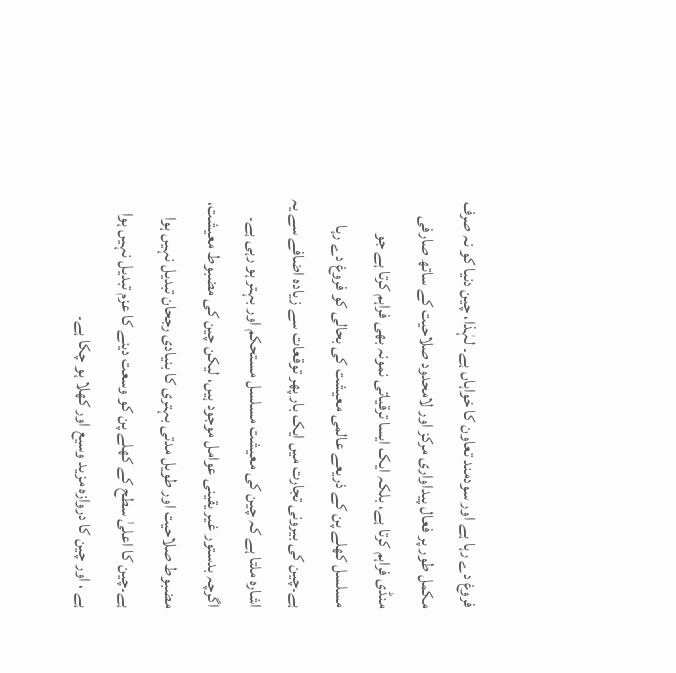فروغ دے رہا ہے اور سودمند تعاون کا خواہاں ہے۔ لہٰذا، چین دنیا کو نہ صرف مکمل طور پر فعال پیداواری مرکز اور لامحدود صلاحیت کے ساتھ صارفی منڈی فراہم کرتا ہے، بلکہ ایک ایسا ترقیاتی نمونہ بھی فراہم کرتا ہے جو مسلسل کھلے پن کے ذریعے عالمی معیشت کی بحالی کو فروغ دے رہا ہے۔چین کی بیرونی تجارت میں ایک بار پھر توقعات سے زیادہ اضافے سے یہ اشارہ ملتا ہے کہ چین کی معیشت مسلسل مستحکم اور بہتر ہو رہی ہے۔ اگرچہ بدستور غیر یقینی عوامل موجود ہیں، لیکن چین کی مضبوط معیشت، مضبوط صلاحیت اور طویل مدتی بہتری کا بنیادی رجحان تبدیل نہیں ہوا ہے۔چین کا اعلیٰ سطح کے کھلے پن کو وسعت دینے کا عزم تبدیل نہیں ہوا ہے ، اور چین کا دروازہ مزید وسیع اور کھلا ہو چکا ہے۔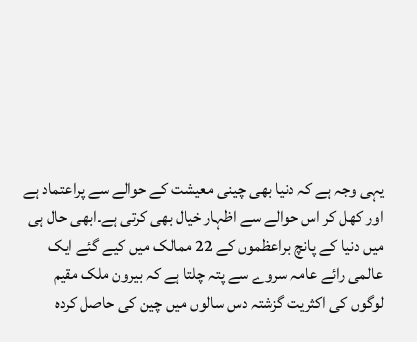یہی وجہ ہے کہ دنیا بھی چینی معیشت کے حوالے سے پراعتماد ہے اور کھل کر اس حوالے سے اظہار خیال بھی کرتی ہے۔ابھی حال ہی میں دنیا کے پانچ براعظموں کے 22 ممالک میں کیے گئے ایک عالمی رائے عامہ سروے سے پتہ چلتا ہے کہ بیرون ملک مقیم لوگوں کی اکثریت گزشتہ دس سالوں میں چین کی حاصل کردہ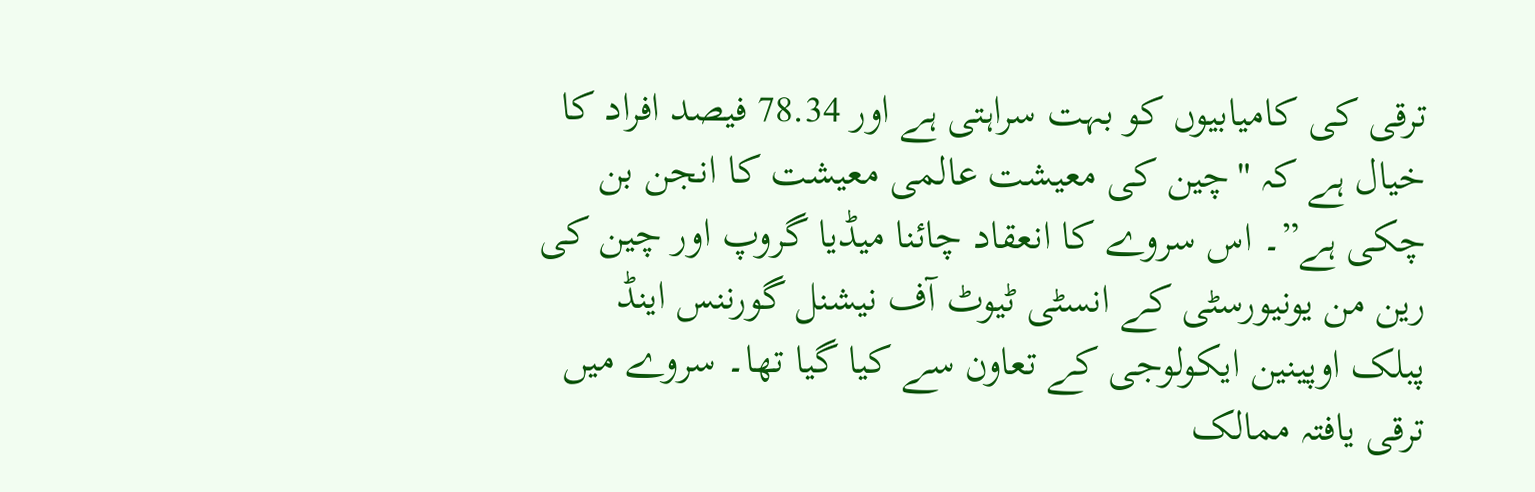ترقی کی کامیابیوں کو بہت سراہتی ہے اور 78.34 فیصد افراد کا خیال ہے کہ "چین کی معیشت عالمی معیشت کا انجن بن چکی ہے”۔ اس سروے کا انعقاد چائنا میڈیا گروپ اور چین کی رین من یونیورسٹی کے انسٹی ٹیوٹ آف نیشنل گورننس اینڈ پبلک اوپینین ایکولوجی کے تعاون سے کیا گیا تھا۔ سروے میں ترقی یافتہ ممالک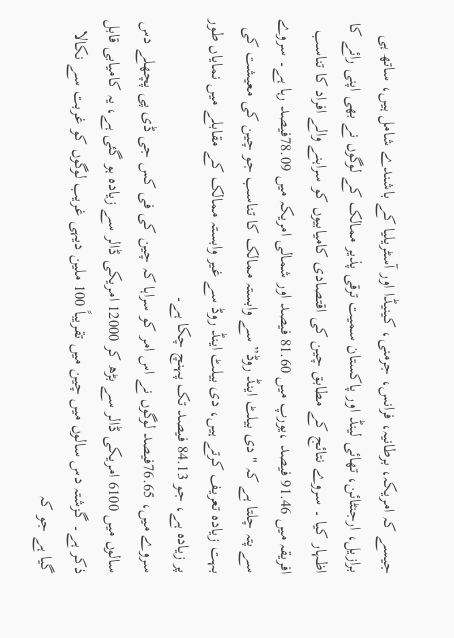جیسے کہ امریکہ، برطانیہ، فرانس، جرمنی، کینیڈا اور آسٹریلیا کے باشندے شامل ہیں، ساتھ ہی برازیل، ارجنٹائن، تھائی لینڈ اور پاکستان سمیت ترقی پذیر ممالک کے لوگوں نے بھی اپنی رائے کا اظہار کیا ۔ سروے نتائج کے مطابق چین کی اقتصادی کامیابیوں کو سراہنے والے افراد کا تناسب افریقہ میں 91.46 فیصد ،یورپ میں 81.60 فیصد اور شمالی امریکہ میں 78.09فیصد رہا ہے۔ سروے سے پتہ چلتا ہے کہ "دی بیلٹ اینڈ روڈ” سے وابستہ ممالک کا تناسب جو چین کی معیشت کی بہت زیادہ تعریف کرتے ہیں، دی بیلٹ اینڈ روڈ سے غیر وابستہ ممالک کے مقابلے میں نمایاں طور پر زیادہ ہے، جو 84.13 فیصد تک پہنچ چکا ہے۔
سروے میں، 76.65فیصد لوگوں نے اس امر کو سراہا کہ چین کی فی کس جی ڈی پی پچھلے دس سالوں میں 6100 امریکی ڈالر سے بڑھ کر 12000 امریکی ڈالر سے زیادہ ہو گئی ہے، یہ کامیابی قابل ذکر ہے۔ گزشتہ دس سالوں میں چین میں تقریباً 100 ملین دیہی غریب لوگوں کو غربت سے نکالا گیا ہے جو کہ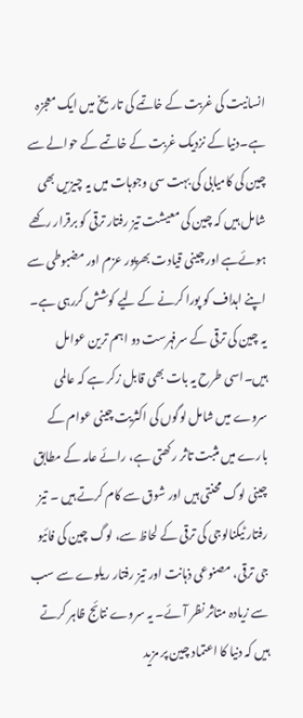انسانیت کی غربت کے خاتمے کی تاریخ میں ایک معجزہ ہے۔دنیا کے نزدیک غربت کے خاتمے کے حوالے سے چین کی کامیابی کی بہت سی وجوہات میں یہ چیزیں بھی شامل ہیں کہ چین کی معیشت تیز رفتار ترقی کو برقرار رکھے ہوئےہے اور چینی قیادت بھرپور عزم اور مضبوطی سے اپنے اہداف کو پورا کرنے کے لیے کوشش کررہی ہے۔ یہ چین کی ترقی کے سرفہرست دو اہم ترین عوامل ہیں۔اسی طرح یہ بات بھی قابل زکر ہے کہ عالمی سروے میں شامل لوگوں کی اکثریت چینی عوام کے بارے میں مثبت تاثر رکھتی ہے، رائے عامہ کے مطابق چینی لوگ محنتی ہیں اور شوق سے کام کرتے ہیں ۔ تیز رفتار ٹیکنالوجی کی ترقی کے لحاظ سے، لوگ چین کی فائیو جی ترقی، مصنوعی ذہانت اور تیز رفتار ریلوے سے سب سے زیادہ متاثر نظر آئے۔ یہ سروے نتائج ظاہر کرتے ہیں کہ دنیا کا اعتماد چین پر مزید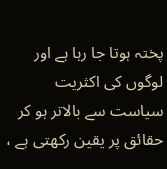پختہ ہوتا جا رہا ہے اور لوگوں کی اکثریت سیاست سے بالاتر ہو کر حقائق پر یقین رکھتی ہے ،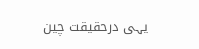یہی درحقیقت چین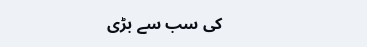کی سب سے بڑی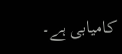کامیابی ہے۔